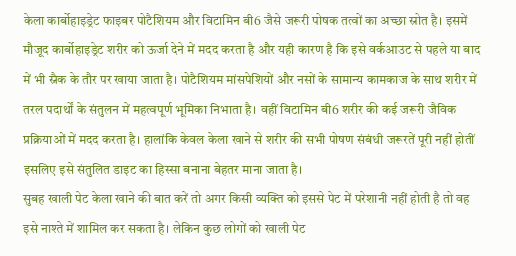केला कार्बोहाइड्रेट फाइबर पोटैशियम और विटामिन बी6 जैसे जरूरी पोषक तत्वों का अच्छा स्रोत है। इसमें मौजूद कार्बोहाइड्रेट शरीर को ऊर्जा देने में मदद करता है और यही कारण है कि इसे वर्कआउट से पहले या बाद में भी स्नैक के तौर पर खाया जाता है। पोटैशियम मांसपेशियों और नसों के सामान्य कामकाज के साथ शरीर में तरल पदार्थों के संतुलन में महत्वपूर्ण भूमिका निभाता है। वहीं विटामिन बी6 शरीर की कई जरूरी जैविक प्रक्रियाओं में मदद करता है। हालांकि केवल केला खाने से शरीर की सभी पोषण संबंधी जरूरतें पूरी नहीं होतीं इसलिए इसे संतुलित डाइट का हिस्सा बनाना बेहतर माना जाता है।
सुबह खाली पेट केला खाने की बात करें तो अगर किसी व्यक्ति को इससे पेट में परेशानी नहीं होती है तो वह इसे नाश्ते में शामिल कर सकता है। लेकिन कुछ लोगों को खाली पेट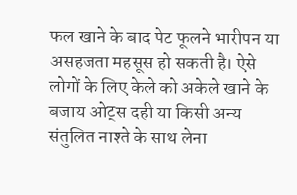फल खाने के बाद पेट फूलने भारीपन या असहजता महसूस हो सकती है। ऐसे लोगों के लिए केले को अकेले खाने के बजाय ओट्स दही या किसी अन्य संतुलित नाश्ते के साथ लेना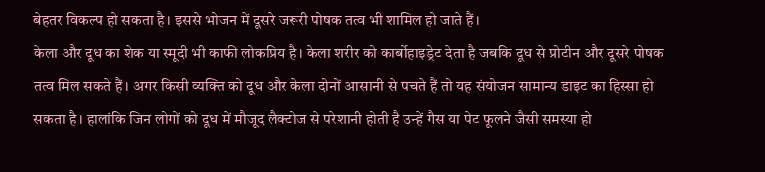बेहतर विकल्प हो सकता है। इससे भोजन में दूसरे जरूरी पोषक तत्व भी शामिल हो जाते हैं।
केला और दूध का शेक या स्मूदी भी काफी लोकप्रिय है। केला शरीर को कार्बोहाइड्रेट देता है जबकि दूध से प्रोटीन और दूसरे पोषक तत्व मिल सकते हैं। अगर किसी व्यक्ति को दूध और केला दोनों आसानी से पचते हैं तो यह संयोजन सामान्य डाइट का हिस्सा हो सकता है। हालांकि जिन लोगों को दूध में मौजूद लैक्टोज से परेशानी होती है उन्हें गैस या पेट फूलने जैसी समस्या हो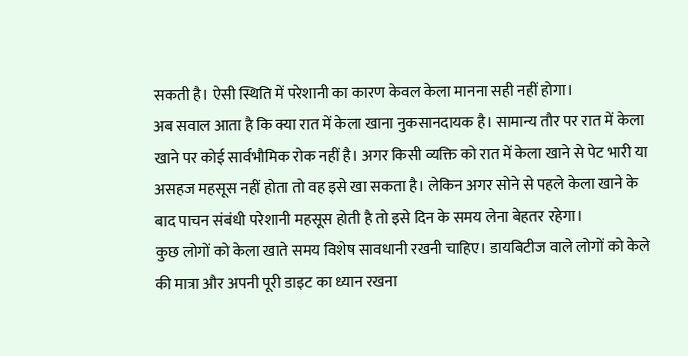सकती है। ऐसी स्थिति में परेशानी का कारण केवल केला मानना सही नहीं होगा।
अब सवाल आता है कि क्या रात में केला खाना नुकसानदायक है। सामान्य तौर पर रात में केला खाने पर कोई सार्वभौमिक रोक नहीं है। अगर किसी व्यक्ति को रात में केला खाने से पेट भारी या असहज महसूस नहीं होता तो वह इसे खा सकता है। लेकिन अगर सोने से पहले केला खाने के बाद पाचन संबंधी परेशानी महसूस होती है तो इसे दिन के समय लेना बेहतर रहेगा।
कुछ लोगों को केला खाते समय विशेष सावधानी रखनी चाहिए। डायबिटीज वाले लोगों को केले की मात्रा और अपनी पूरी डाइट का ध्यान रखना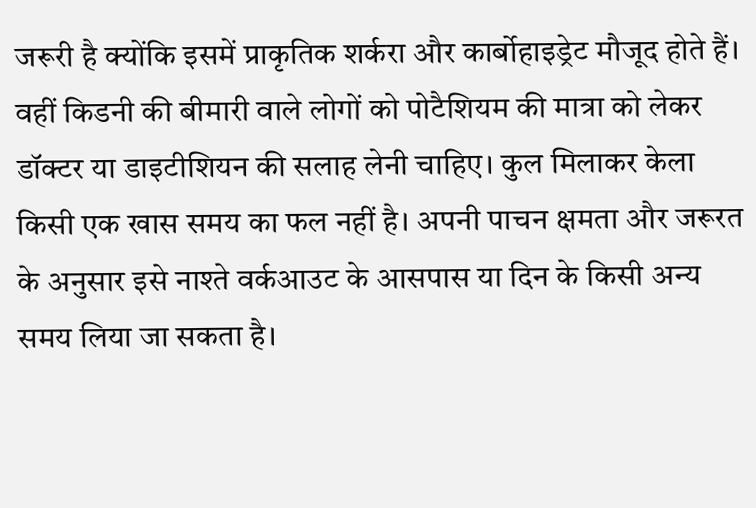जरूरी है क्योंकि इसमें प्राकृतिक शर्करा और कार्बोहाइड्रेट मौजूद होते हैं। वहीं किडनी की बीमारी वाले लोगों को पोटैशियम की मात्रा को लेकर डॉक्टर या डाइटीशियन की सलाह लेनी चाहिए। कुल मिलाकर केला किसी एक खास समय का फल नहीं है। अपनी पाचन क्षमता और जरूरत के अनुसार इसे नाश्ते वर्कआउट के आसपास या दिन के किसी अन्य समय लिया जा सकता है।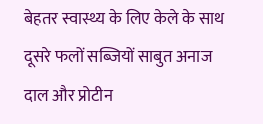बेहतर स्वास्थ्य के लिए केले के साथ दूसरे फलों सब्जियों साबुत अनाज दाल और प्रोटीन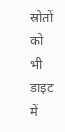स्रोतों को भी डाइट में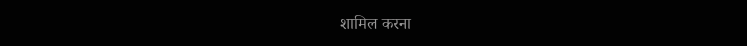शामिल करना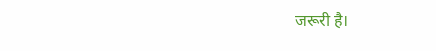जरूरी है।